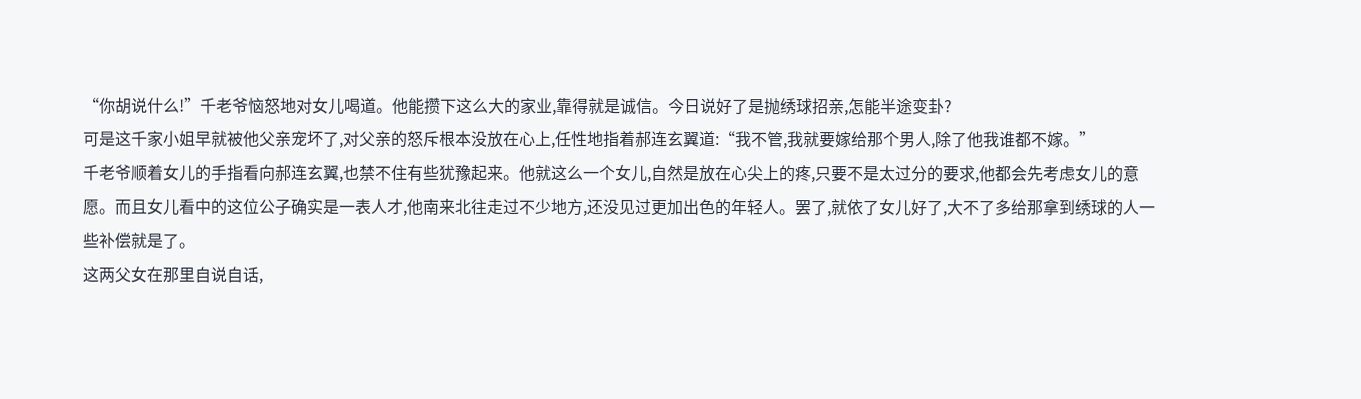“你胡说什么!”千老爷恼怒地对女儿喝道。他能攒下这么大的家业,靠得就是诚信。今日说好了是抛绣球招亲,怎能半途变卦?
可是这千家小姐早就被他父亲宠坏了,对父亲的怒斥根本没放在心上,任性地指着郝连玄翼道:“我不管,我就要嫁给那个男人,除了他我谁都不嫁。”
千老爷顺着女儿的手指看向郝连玄翼,也禁不住有些犹豫起来。他就这么一个女儿,自然是放在心尖上的疼,只要不是太过分的要求,他都会先考虑女儿的意愿。而且女儿看中的这位公子确实是一表人才,他南来北往走过不少地方,还没见过更加出色的年轻人。罢了,就依了女儿好了,大不了多给那拿到绣球的人一些补偿就是了。
这两父女在那里自说自话,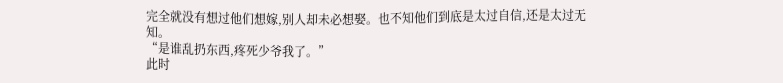完全就没有想过他们想嫁,别人却未必想娶。也不知他们到底是太过自信,还是太过无知。
“是谁乱扔东西,疼死少爷我了。”
此时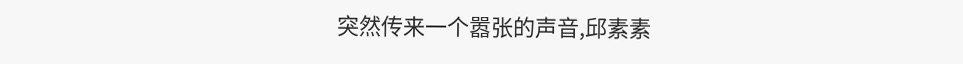突然传来一个嚣张的声音,邱素素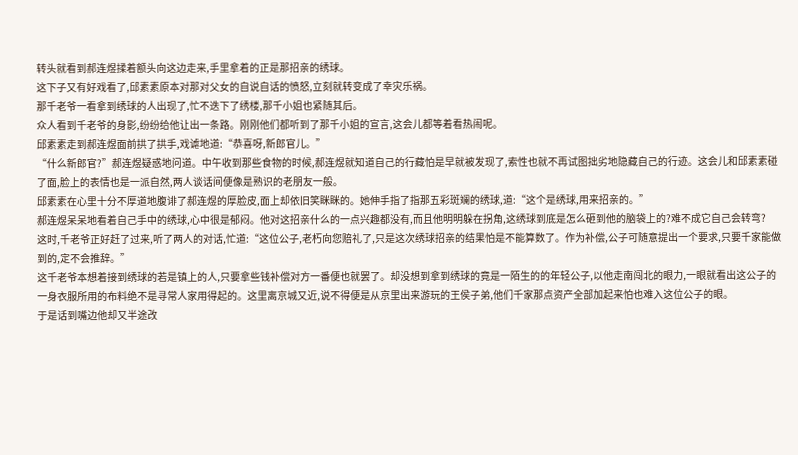转头就看到郝连煜揉着额头向这边走来,手里拿着的正是那招亲的绣球。
这下子又有好戏看了,邱素素原本对那对父女的自说自话的愤怒,立刻就转变成了幸灾乐祸。
那千老爷一看拿到绣球的人出现了,忙不迭下了绣楼,那千小姐也紧随其后。
众人看到千老爷的身影,纷纷给他让出一条路。刚刚他们都听到了那千小姐的宣言,这会儿都等着看热闹呢。
邱素素走到郝连煜面前拱了拱手,戏谑地道:“恭喜呀,新郎官儿。”
“什么新郎官?”郝连煜疑惑地问道。中午收到那些食物的时候,郝连煜就知道自己的行藏怕是早就被发现了,索性也就不再试图拙劣地隐藏自己的行迹。这会儿和邱素素碰了面,脸上的表情也是一派自然,两人谈话间便像是熟识的老朋友一般。
邱素素在心里十分不厚道地腹诽了郝连煜的厚脸皮,面上却依旧笑眯眯的。她伸手指了指那五彩斑斓的绣球,道:“这个是绣球,用来招亲的。”
郝连煜呆呆地看着自己手中的绣球,心中很是郁闷。他对这招亲什么的一点兴趣都没有,而且他明明躲在拐角,这绣球到底是怎么砸到他的脑袋上的?难不成它自己会转弯?
这时,千老爷正好赶了过来,听了两人的对话,忙道:“这位公子,老朽向您赔礼了,只是这次绣球招亲的结果怕是不能算数了。作为补偿,公子可随意提出一个要求,只要千家能做到的,定不会推辞。”
这千老爷本想着接到绣球的若是镇上的人,只要拿些钱补偿对方一番便也就罢了。却没想到拿到绣球的竟是一陌生的的年轻公子,以他走南闯北的眼力,一眼就看出这公子的一身衣服所用的布料绝不是寻常人家用得起的。这里离京城又近,说不得便是从京里出来游玩的王侯子弟,他们千家那点资产全部加起来怕也难入这位公子的眼。
于是话到嘴边他却又半途改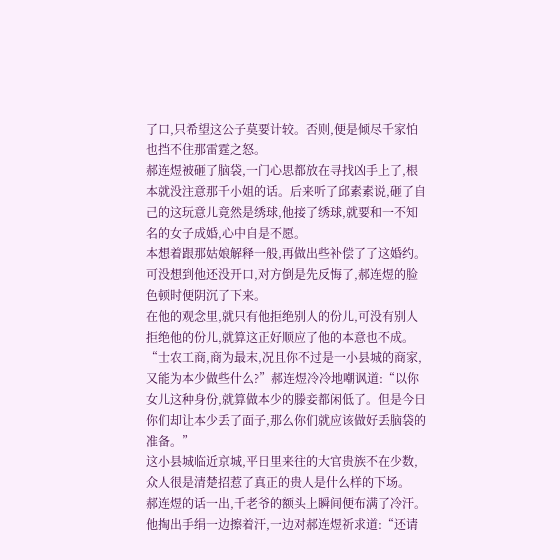了口,只希望这公子莫要计较。否则,便是倾尽千家怕也挡不住那雷霆之怒。
郝连煜被砸了脑袋,一门心思都放在寻找凶手上了,根本就没注意那千小姐的话。后来听了邱素素说,砸了自己的这玩意儿竟然是绣球,他接了绣球,就要和一不知名的女子成婚,心中自是不愿。
本想着跟那姑娘解释一般,再做出些补偿了了这婚约。可没想到他还没开口,对方倒是先反悔了,郝连煜的脸色顿时便阴沉了下来。
在他的观念里,就只有他拒绝别人的份儿,可没有别人拒绝他的份儿,就算这正好顺应了他的本意也不成。
“士农工商,商为最末,况且你不过是一小县城的商家,又能为本少做些什么?”郝连煜冷冷地嘲讽道:“以你女儿这种身份,就算做本少的滕妾都闲低了。但是今日你们却让本少丢了面子,那么你们就应该做好丢脑袋的准备。”
这小县城临近京城,平日里来往的大官贵族不在少数,众人很是清楚招惹了真正的贵人是什么样的下场。
郝连煜的话一出,千老爷的额头上瞬间便布满了冷汗。他掏出手绢一边擦着汗,一边对郝连煜祈求道:“还请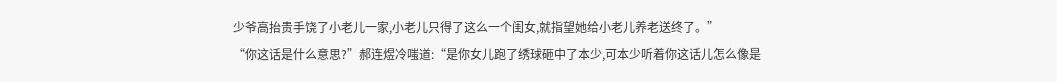少爷高抬贵手饶了小老儿一家,小老儿只得了这么一个闺女,就指望她给小老儿养老送终了。”
“你这话是什么意思?”郝连煜冷嗤道:“是你女儿跑了绣球砸中了本少,可本少听着你这话儿怎么像是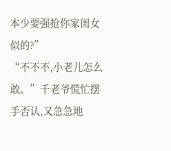本少要强抢你家闺女似的?”
“不不不,小老儿怎么敢。”千老爷慌忙摆手否认,又急急地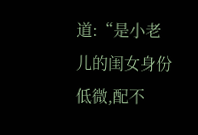道:“是小老儿的闺女身份低微,配不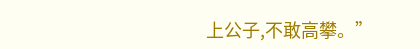上公子,不敢高攀。”